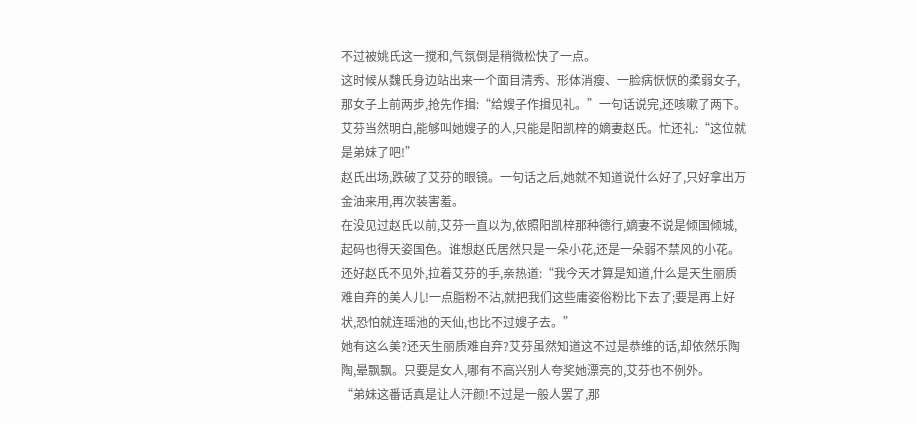不过被姚氏这一搅和,气氛倒是稍微松快了一点。
这时候从魏氏身边站出来一个面目清秀、形体消瘦、一脸病恹恹的柔弱女子,那女子上前两步,抢先作揖:“给嫂子作揖见礼。”一句话说完,还咳嗽了两下。
艾芬当然明白,能够叫她嫂子的人,只能是阳凯梓的嫡妻赵氏。忙还礼:“这位就是弟妹了吧!”
赵氏出场,跌破了艾芬的眼镜。一句话之后,她就不知道说什么好了,只好拿出万金油来用,再次装害羞。
在没见过赵氏以前,艾芬一直以为,依照阳凯梓那种德行,嫡妻不说是倾国倾城,起码也得天姿国色。谁想赵氏居然只是一朵小花,还是一朵弱不禁风的小花。
还好赵氏不见外,拉着艾芬的手,亲热道:“我今天才算是知道,什么是天生丽质难自弃的美人儿!一点脂粉不沾,就把我们这些庸姿俗粉比下去了;要是再上好状,恐怕就连瑶池的天仙,也比不过嫂子去。”
她有这么美?还天生丽质难自弃?艾芬虽然知道这不过是恭维的话,却依然乐陶陶,晕飘飘。只要是女人,哪有不高兴别人夸奖她漂亮的,艾芬也不例外。
“弟妹这番话真是让人汗颜!不过是一般人罢了,那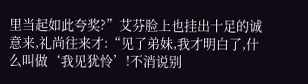里当起如此夸奖?”艾芬脸上也挂出十足的诚意来,礼尚往来才:“见了弟妹,我才明白了,什么叫做‘我见犹怜’!不消说别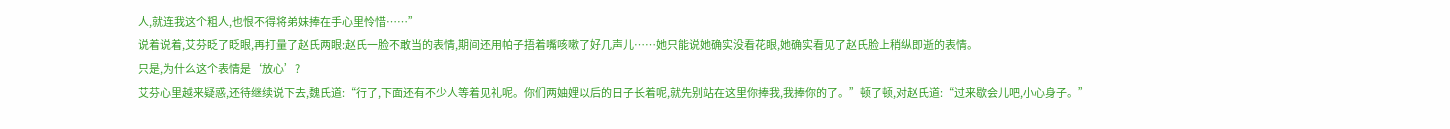人,就连我这个粗人,也恨不得将弟妹捧在手心里怜惜……”
说着说着,艾芬眨了眨眼,再打量了赵氏两眼:赵氏一脸不敢当的表情,期间还用帕子捂着嘴咳嗽了好几声儿……她只能说她确实没看花眼,她确实看见了赵氏脸上稍纵即逝的表情。
只是,为什么这个表情是‘放心’?
艾芬心里越来疑惑,还待继续说下去,魏氏道:“行了,下面还有不少人等着见礼呢。你们两妯娌以后的日子长着呢,就先别站在这里你捧我,我捧你的了。”顿了顿,对赵氏道:“过来歇会儿吧,小心身子。”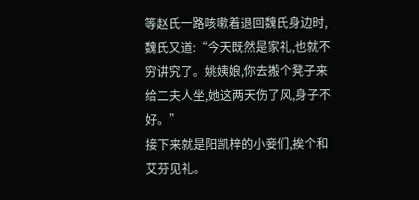等赵氏一路咳嗽着退回魏氏身边时,魏氏又道:“今天既然是家礼,也就不穷讲究了。姚姨娘,你去搬个凳子来给二夫人坐,她这两天伤了风,身子不好。”
接下来就是阳凯梓的小妾们,挨个和艾芬见礼。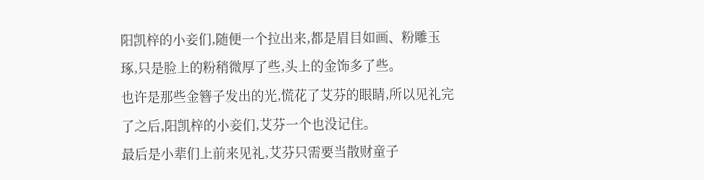阳凯梓的小妾们,随便一个拉出来,都是眉目如画、粉雕玉琢,只是脸上的粉稍微厚了些,头上的金饰多了些。
也许是那些金簪子发出的光,慌花了艾芬的眼睛,所以见礼完了之后,阳凯梓的小妾们,艾芬一个也没记住。
最后是小辈们上前来见礼,艾芬只需要当散财童子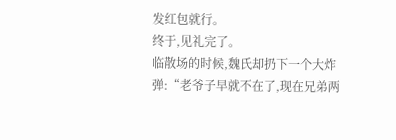发红包就行。
终于,见礼完了。
临散场的时候,魏氏却扔下一个大炸弹:“老爷子早就不在了,现在兄弟两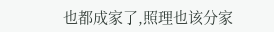也都成家了,照理也该分家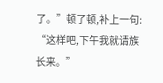了。”顿了顿,补上一句:
“这样吧,下午我就请族长来。”